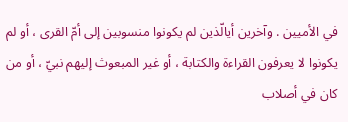في الأميين . وآخرين أيالّذين لم يكونوا منسوبين إلى أمّ القرى ، أو لم يكونوا لا يعرفون القراءة والكتابة ، أو غير المبعوث إليهم نبيّ ، أو من كان في أصلاب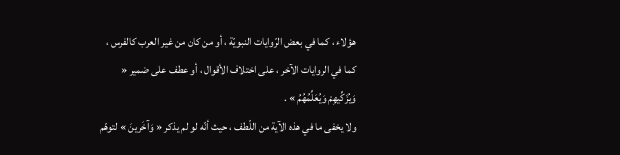هؤلاء ، كما في بعض الرّوايات النبويّة ، أو من كان من غير العرب كالفرس ، كما في الروايات الآخر ، على اختلاف الأقوال ، أو عطف على ضمير « وَيُزَكِّيهِمْ وَيُعَلِّمُهُمُ » .
ولا يخفى ما في هذه الآية من اللّطف ، حيث أنّه لو لم يذكر « وَآخَرينَ » لتوهّم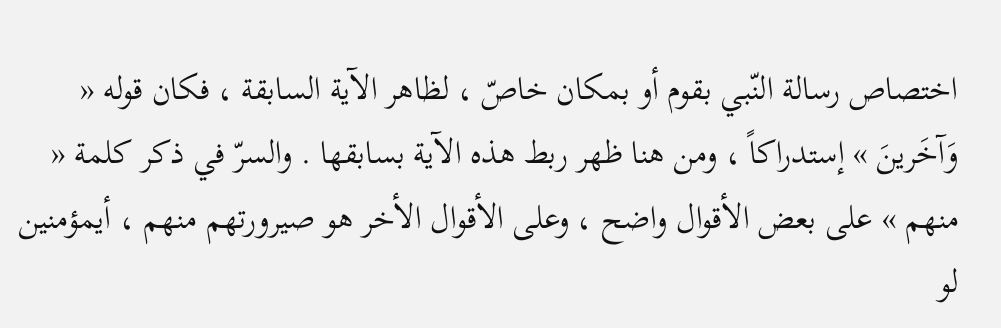اختصاص رسالة النّبي بقوم أو بمكان خاصّ ، لظاهر الآية السابقة ، فكان قوله « وَآخَرينَ » إستدراكاً ، ومن هنا ظهر ربط هذه الآية بسابقها . والسرّ في ذكر كلمة « منهم » على بعض الأقوال واضح ، وعلى الأقوال الأخر هو صيرورتهم منهم ، أيمؤمنين لو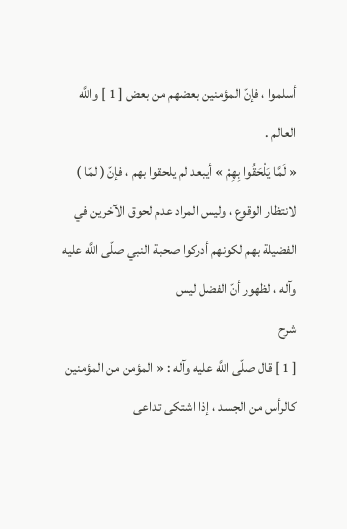أسلموا ، فإنّ المؤمنين بعضهم من بعض [ 1 ] واللَّه العالم .
« لَمَّا يَلْحَقُوا بِهِمْ » أيبعد لم يلحقوا بهم ، فإنّ ( لمّا ) لانتظار الوقوع ، وليس المراد عدم لحوق الآخرين في الفضيلة بهم لكونهم أدركوا صحبة النبي صلّى اللَّه عليه وآله ، لظهور أنّ الفضل ليس
شرح
[ 1 ] قال صلّى اللَّه عليه وآله : « المؤمن من المؤمنين كالرأس من الجسد ، إذا اشتكى تداعى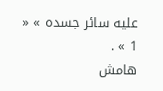عليه سائر جسده » « 1 » .
هامش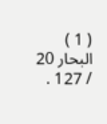( 1 ) البحار 20 / 127 .